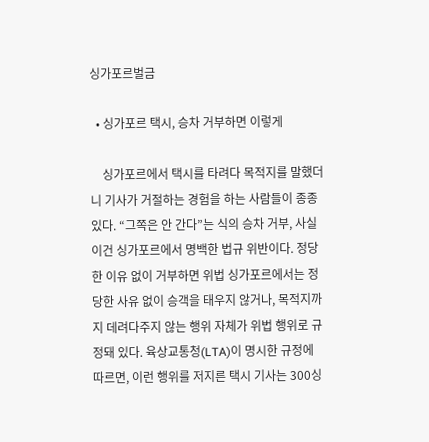싱가포르벌금

  • 싱가포르 택시, 승차 거부하면 이렇게

    싱가포르에서 택시를 타려다 목적지를 말했더니 기사가 거절하는 경험을 하는 사람들이 종종 있다. “그쪽은 안 간다”는 식의 승차 거부, 사실 이건 싱가포르에서 명백한 법규 위반이다. 정당한 이유 없이 거부하면 위법 싱가포르에서는 정당한 사유 없이 승객을 태우지 않거나, 목적지까지 데려다주지 않는 행위 자체가 위법 행위로 규정돼 있다. 육상교통청(LTA)이 명시한 규정에 따르면, 이런 행위를 저지른 택시 기사는 300싱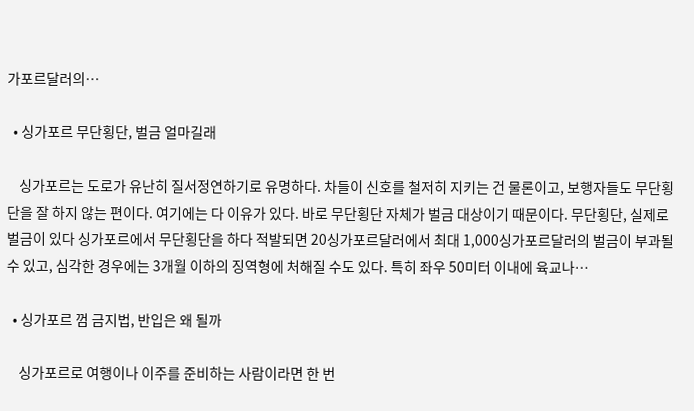가포르달러의…

  • 싱가포르 무단횡단, 벌금 얼마길래

    싱가포르는 도로가 유난히 질서정연하기로 유명하다. 차들이 신호를 철저히 지키는 건 물론이고, 보행자들도 무단횡단을 잘 하지 않는 편이다. 여기에는 다 이유가 있다. 바로 무단횡단 자체가 벌금 대상이기 때문이다. 무단횡단, 실제로 벌금이 있다 싱가포르에서 무단횡단을 하다 적발되면 20싱가포르달러에서 최대 1,000싱가포르달러의 벌금이 부과될 수 있고, 심각한 경우에는 3개월 이하의 징역형에 처해질 수도 있다. 특히 좌우 50미터 이내에 육교나…

  • 싱가포르 껌 금지법, 반입은 왜 될까

    싱가포르로 여행이나 이주를 준비하는 사람이라면 한 번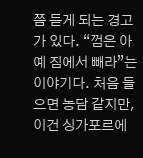쯤 듣게 되는 경고가 있다. “껌은 아예 짐에서 빼라”는 이야기다. 처음 들으면 농담 같지만, 이건 싱가포르에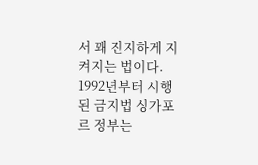서 꽤 진지하게 지켜지는 법이다. 1992년부터 시행된 금지법 싱가포르 정부는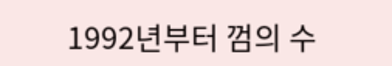1992년부터 껌의 수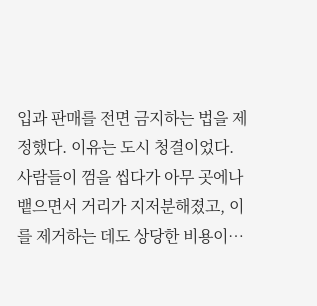입과 판매를 전면 금지하는 법을 제정했다. 이유는 도시 청결이었다. 사람들이 껌을 씹다가 아무 곳에나 뱉으면서 거리가 지저분해졌고, 이를 제거하는 데도 상당한 비용이…